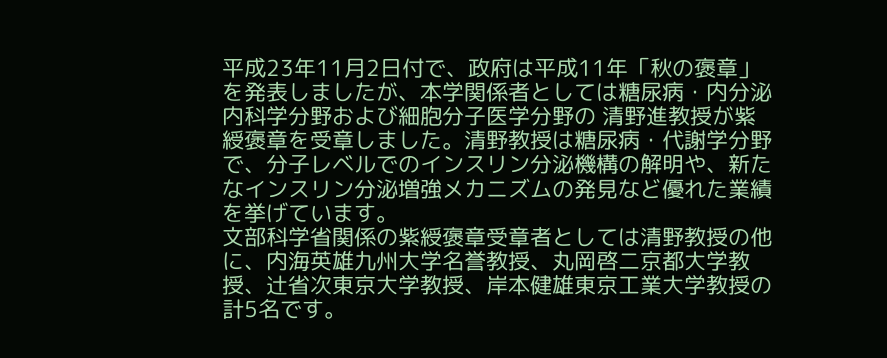平成23年11月2日付で、政府は平成11年「秋の褒章」を発表しましたが、本学関係者としては糖尿病・内分泌内科学分野および細胞分子医学分野の 清野進教授が紫綬褒章を受章しました。清野教授は糖尿病・代謝学分野で、分子レベルでのインスリン分泌機構の解明や、新たなインスリン分泌増強メカニズムの発見など優れた業績を挙げています。
文部科学省関係の紫綬褒章受章者としては清野教授の他に、内海英雄九州大学名誉教授、丸岡啓二京都大学教授、辻省次東京大学教授、岸本健雄東京工業大学教授の計5名です。